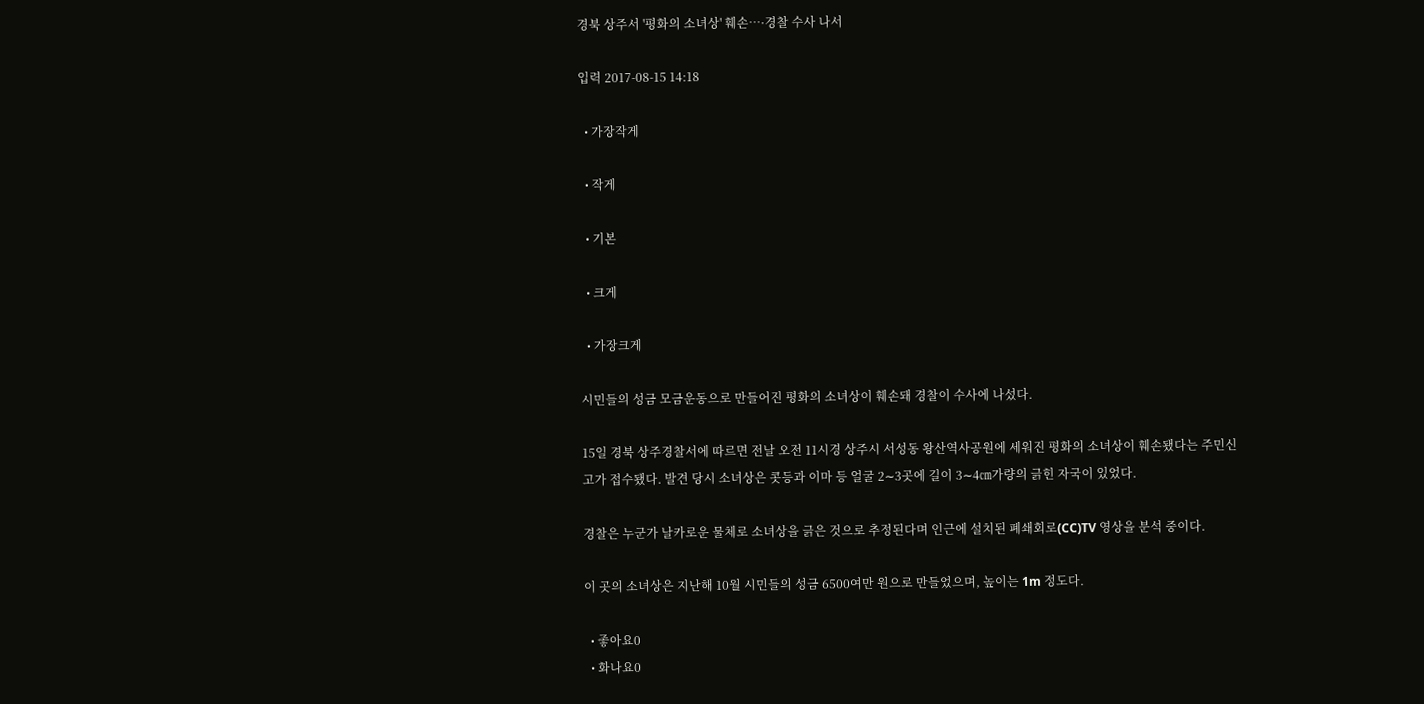경북 상주서 '평화의 소녀상' 훼손…·경찰 수사 나서

입력 2017-08-15 14:18

  • 가장작게

  • 작게

  • 기본

  • 크게

  • 가장크게

시민들의 성금 모금운동으로 만들어진 평화의 소녀상이 훼손돼 경찰이 수사에 나섰다.

15일 경북 상주경찰서에 따르면 전날 오전 11시경 상주시 서성동 왕산역사공원에 세워진 평화의 소녀상이 훼손됐다는 주민신고가 접수됐다. 발견 당시 소녀상은 콧등과 이마 등 얼굴 2∼3곳에 길이 3∼4㎝가량의 긁힌 자국이 있었다.

경찰은 누군가 날카로운 물체로 소녀상을 긁은 것으로 추정된다며 인근에 설치된 폐쇄회로(CC)TV 영상을 분석 중이다.

이 곳의 소녀상은 지난해 10월 시민들의 성금 6500여만 원으로 만들었으며, 높이는 1m 정도다.

  • 좋아요0
  • 화나요0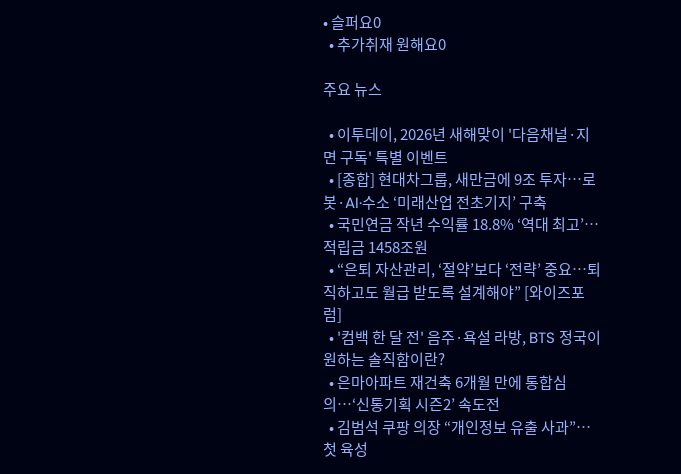• 슬퍼요0
  • 추가취재 원해요0

주요 뉴스

  • 이투데이, 2026년 새해맞이 '다음채널·지면 구독' 특별 이벤트
  • [종합] 현대차그룹, 새만금에 9조 투자…로봇·AI·수소 ‘미래산업 전초기지’ 구축
  • 국민연금 작년 수익률 18.8% ‘역대 최고’…적립금 1458조원
  • “은퇴 자산관리, ‘절약’보다 ‘전략’ 중요⋯퇴직하고도 월급 받도록 설계해야” [와이즈포럼]
  • '컴백 한 달 전' 음주·욕설 라방, BTS 정국이 원하는 솔직함이란?
  • 은마아파트 재건축 6개월 만에 통합심의…‘신통기획 시즌2’ 속도전
  • 김범석 쿠팡 의장 “개인정보 유출 사과”⋯첫 육성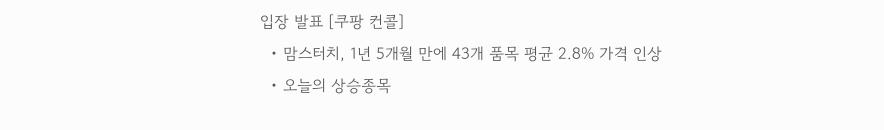입장 발표 [쿠팡 컨콜]
  • 맘스터치, 1년 5개월 만에 43개 품목 평균 2.8% 가격 인상
  • 오늘의 상승종목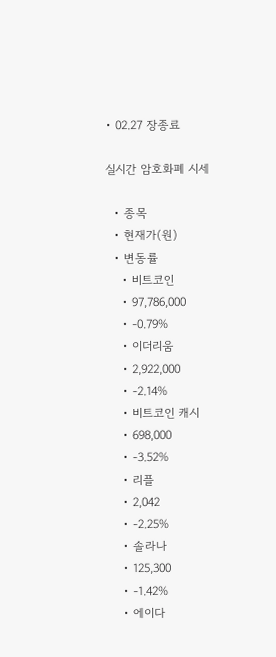• 02.27 장종료

실시간 암호화폐 시세

  • 종목
  • 현재가(원)
  • 변동률
    • 비트코인
    • 97,786,000
    • -0.79%
    • 이더리움
    • 2,922,000
    • -2.14%
    • 비트코인 캐시
    • 698,000
    • -3.52%
    • 리플
    • 2,042
    • -2.25%
    • 솔라나
    • 125,300
    • -1.42%
    • 에이다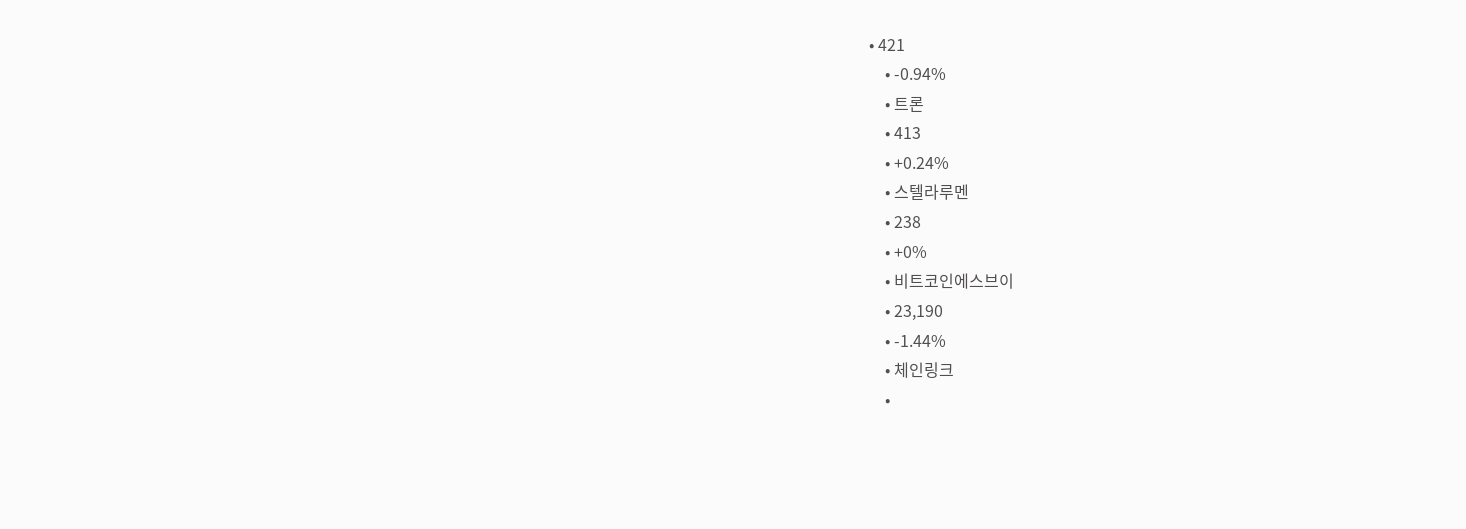• 421
    • -0.94%
    • 트론
    • 413
    • +0.24%
    • 스텔라루멘
    • 238
    • +0%
    • 비트코인에스브이
    • 23,190
    • -1.44%
    • 체인링크
    •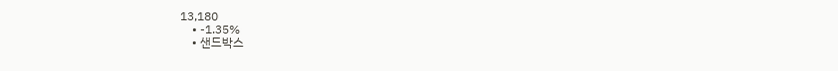13,180
    • -1.35%
    • 샌드박스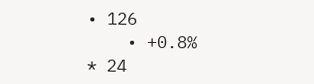• 126
    • +0.8%
* 24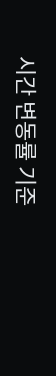시간 변동률 기준